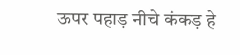ऊपर पहाड़ नीचे कंकड़ हे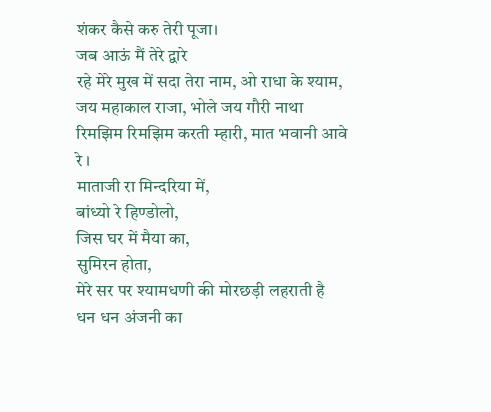शंकर कैसे करु तेरी पूजा।
जब आऊं मैं तेरे द्वारे
रहे मेरे मुख में सदा तेरा नाम, ओ राधा के श्याम,
जय महाकाल राजा, भोले जय गौरी नाथा
रिमझिम रिमझिम करती म्हारी, मात भवानी आवे रे ।
माताजी रा मिन्दरिया में,
बांध्यो रे हिण्डोलो,
जिस घर में मैया का,
सुमिरन होता,
मेरे सर पर श्यामधणी की मोरछड़ी लहराती है
धन धन अंजनी का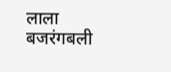लाला बजरंगबली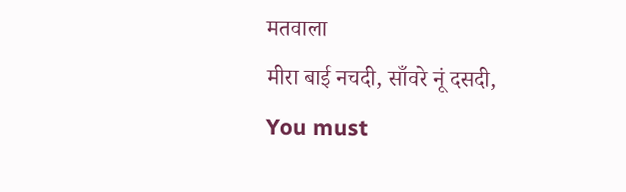मतवाला
मीरा बाई नचदी, साँवरे नूं दसदी,
You must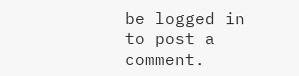be logged in to post a comment.